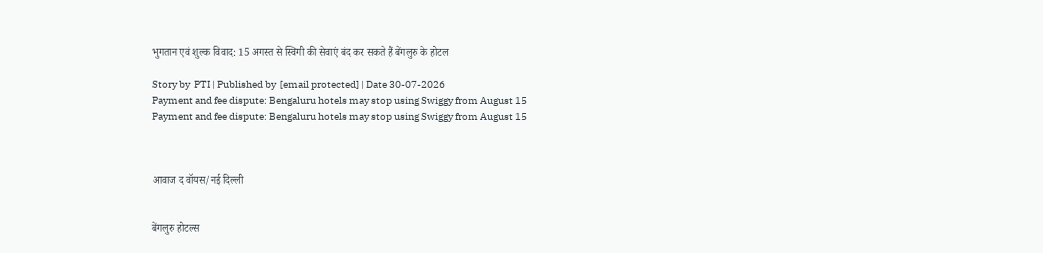भुगतान एवं शुल्क विवाद: 15 अगस्त से स्विगी की सेवाएं बंद कर सकते हैं बेंगलुरु के होटल

Story by  PTI | Published by  [email protected] | Date 30-07-2026
Payment and fee dispute: Bengaluru hotels may stop using Swiggy from August 15
Payment and fee dispute: Bengaluru hotels may stop using Swiggy from August 15



आवाज द वॉयस/नई दिल्ली


बेंगलुरु होटल्स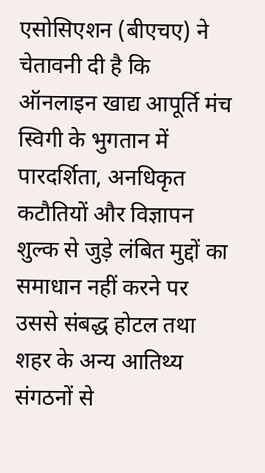एसोसिएशन (बीएचए) ने चेतावनी दी है कि ऑनलाइन खाद्य आपूर्ति मंच स्विगी के भुगतान में पारदर्शिता, अनधिकृत कटौतियों और विज्ञापन शुल्क से जुड़े लंबित मुद्दों का समाधान नहीं करने पर उससे संबद्ध होटल तथा शहर के अन्य आतिथ्य संगठनों से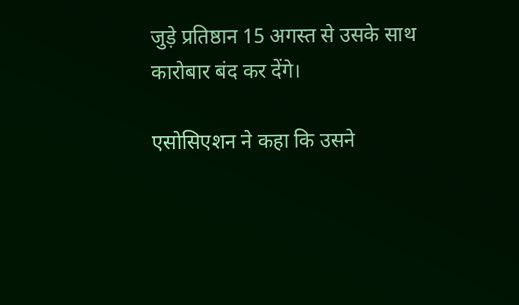जुड़े प्रतिष्ठान 15 अगस्त से उसके साथ कारोबार बंद कर देंगे।

एसोसिएशन ने कहा कि उसने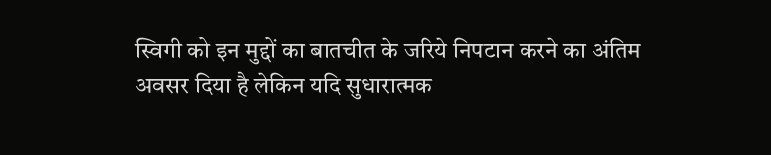स्विगी को इन मुद्दों का बातचीत के जरिये निपटान करने का अंतिम अवसर दिया है लेकिन यदि सुधारात्मक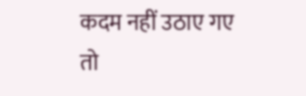कदम नहीं उठाए गए तो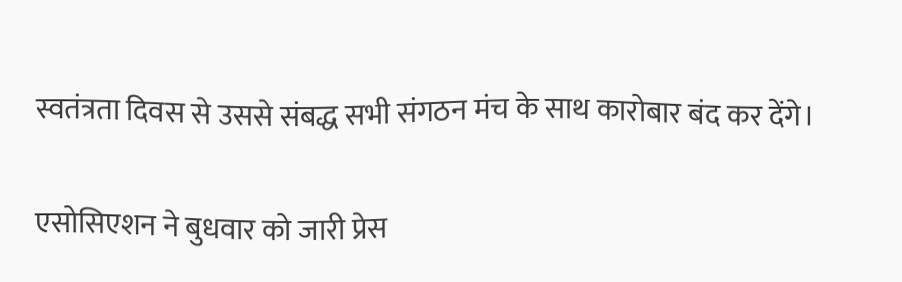स्वतंत्रता दिवस से उससे संबद्ध सभी संगठन मंच के साथ कारोबार बंद कर देंगे।

एसोसिएशन ने बुधवार को जारी प्रेस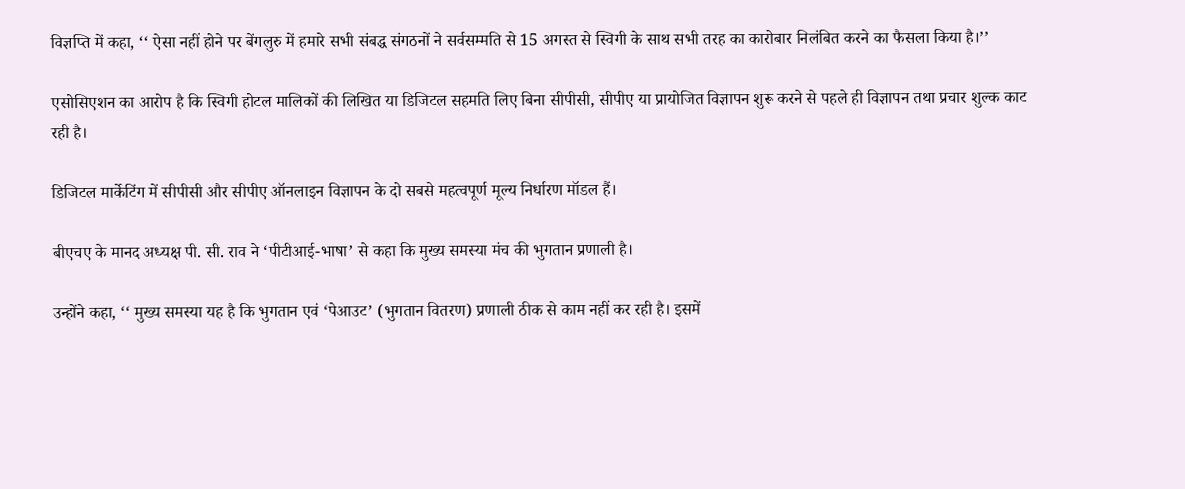विज्ञप्ति में कहा, ‘‘ ऐसा नहीं होने पर बेंगलुरु में हमारे सभी संबद्ध संगठनों ने सर्वसम्मति से 15 अगस्त से स्विगी के साथ सभी तरह का कारोबार निलंबित करने का फैसला किया है।’’

एसोसिएशन का आरोप है कि स्विगी होटल मालिकों की लिखित या डिजिटल सहमति लिए बिना सीपीसी, सीपीए या प्रायोजित विज्ञापन शुरू करने से पहले ही विज्ञापन तथा प्रचार शुल्क काट रही है।

डिजिटल मार्केटिंग में सीपीसी और सीपीए ऑनलाइन विज्ञापन के दो सबसे महत्वपूर्ण मूल्य निर्धारण मॉडल हैं।

बीएचए के मानद अध्यक्ष पी. सी. राव ने ‘पीटीआई-भाषा’ से कहा कि मुख्य समस्या मंच की भुगतान प्रणाली है।

उन्होंने कहा, ‘‘ मुख्य समस्या यह है कि भुगतान एवं ‘पेआउट’ (भुगतान वितरण) प्रणाली ठीक से काम नहीं कर रही है। इसमें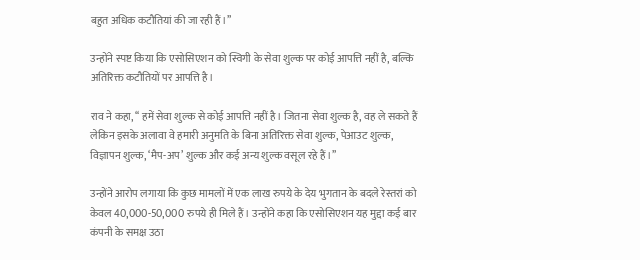बहुत अधिक कटौतियां की जा रही हैं।’’

उन्होंने स्पष्ट किया कि एसोसिएशन को स्विगी के सेवा शुल्क पर कोई आपत्ति नहीं है, बल्कि अतिरिक्त कटौतियों पर आपत्ति है।

राव ने कहा, ‘‘ हमें सेवा शुल्क से कोई आपत्ति नहीं है। जितना सेवा शुल्क है, वह ले सकते हैं लेकिन इसके अलावा वे हमारी अनुमति के बिना अतिरिक्त सेवा शुल्क, पेआउट शुल्क, विज्ञापन शुल्क, ‘मैप-अप’ शुल्क और कई अन्य शुल्क वसूल रहे हैं।’’

उन्होंने आरोप लगाया कि कुछ मामलों में एक लाख रुपये के देय भुगतान के बदले रेस्तरां को केवल 40,000-50,000 रुपये ही मिले हैं। उन्होंने कहा कि एसोसिएशन यह मुद्दा कई बार कंपनी के समक्ष उठा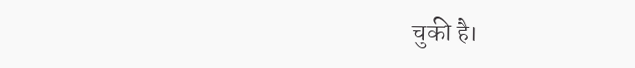चुकी है।